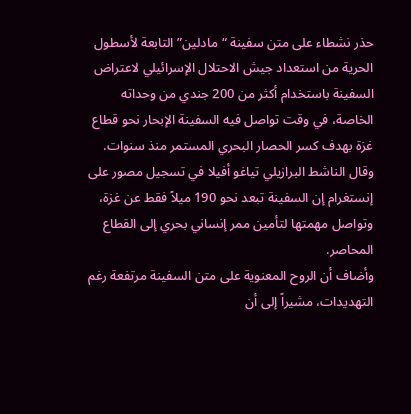حذر نشطاء على متن سفينة “مادلين” التابعة لأسطول الحرية من استعداد جيش الاحتلال الإسرائيلي لاعتراض السفينة باستخدام أكثر من 200 جندي من وحداته الخاصة، في وقت تواصل فيه السفينة الإبحار نحو قطاع غزة بهدف كسر الحصار البحري المستمر منذ سنوات.
وقال الناشط البرازيلي تياغو أفيلا في تسجيل مصور على إنستغرام إن السفينة تبعد نحو 190 ميلاً فقط عن غزة، وتواصل مهمتها لتأمين ممر إنساني بحري إلى القطاع المحاصر.
وأضاف أن الروح المعنوية على متن السفينة مرتفعة رغم التهديدات، مشيراً إلى أن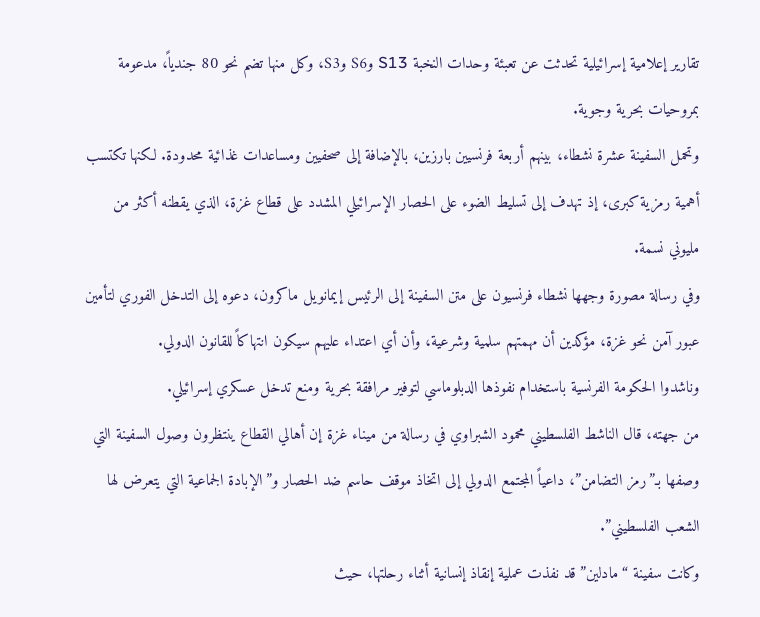تقارير إعلامية إسرائيلية تحدثت عن تعبئة وحدات النخبة S13 وS6 وS3، وكل منها تضم نحو 80 جندياً، مدعومة بمروحيات بحرية وجوية.
وتحمل السفينة عشرة نشطاء، بينهم أربعة فرنسيين بارزين، بالإضافة إلى صحفيين ومساعدات غذائية محدودة. لكنها تكتسب أهمية رمزية كبرى، إذ تهدف إلى تسليط الضوء على الحصار الإسرائيلي المشدد على قطاع غزة، الذي يقطنه أكثر من مليوني نسمة.
وفي رسالة مصورة وجهها نشطاء فرنسيون على متن السفينة إلى الرئيس إيمانويل ماكرون، دعوه إلى التدخل الفوري لتأمين عبور آمن نحو غزة، مؤكدين أن مهمتهم سلمية وشرعية، وأن أي اعتداء عليهم سيكون انتهاكاً للقانون الدولي.
وناشدوا الحكومة الفرنسية باستخدام نفوذها الدبلوماسي لتوفير مرافقة بحرية ومنع تدخل عسكري إسرائيلي.
من جهته، قال الناشط الفلسطيني محمود الشبراوي في رسالة من ميناء غزة إن أهالي القطاع ينتظرون وصول السفينة التي وصفها بـ”رمز التضامن”، داعياً المجتمع الدولي إلى اتخاذ موقف حاسم ضد الحصار و”الإبادة الجماعية التي يتعرض لها الشعب الفلسطيني”.
وكانت سفينة “مادلين” قد نفذت عملية إنقاذ إنسانية أثناء رحلتها، حيث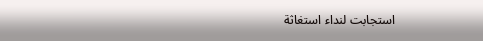استجابت لنداء استغاثة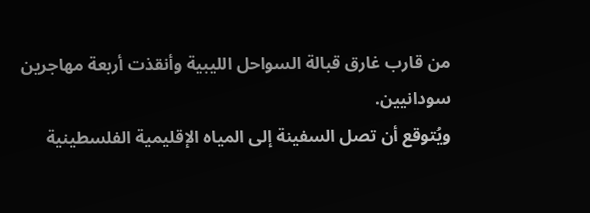من قارب غارق قبالة السواحل الليبية وأنقذت أربعة مهاجرين سودانيين.
ويُتوقع أن تصل السفينة إلى المياه الإقليمية الفلسطينية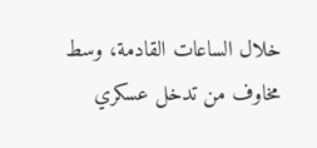خلال الساعات القادمة، وسط مخاوف من تدخل عسكري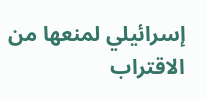إسرائيلي لمنعها من الاقتراب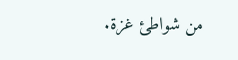من شواطئ غزة.